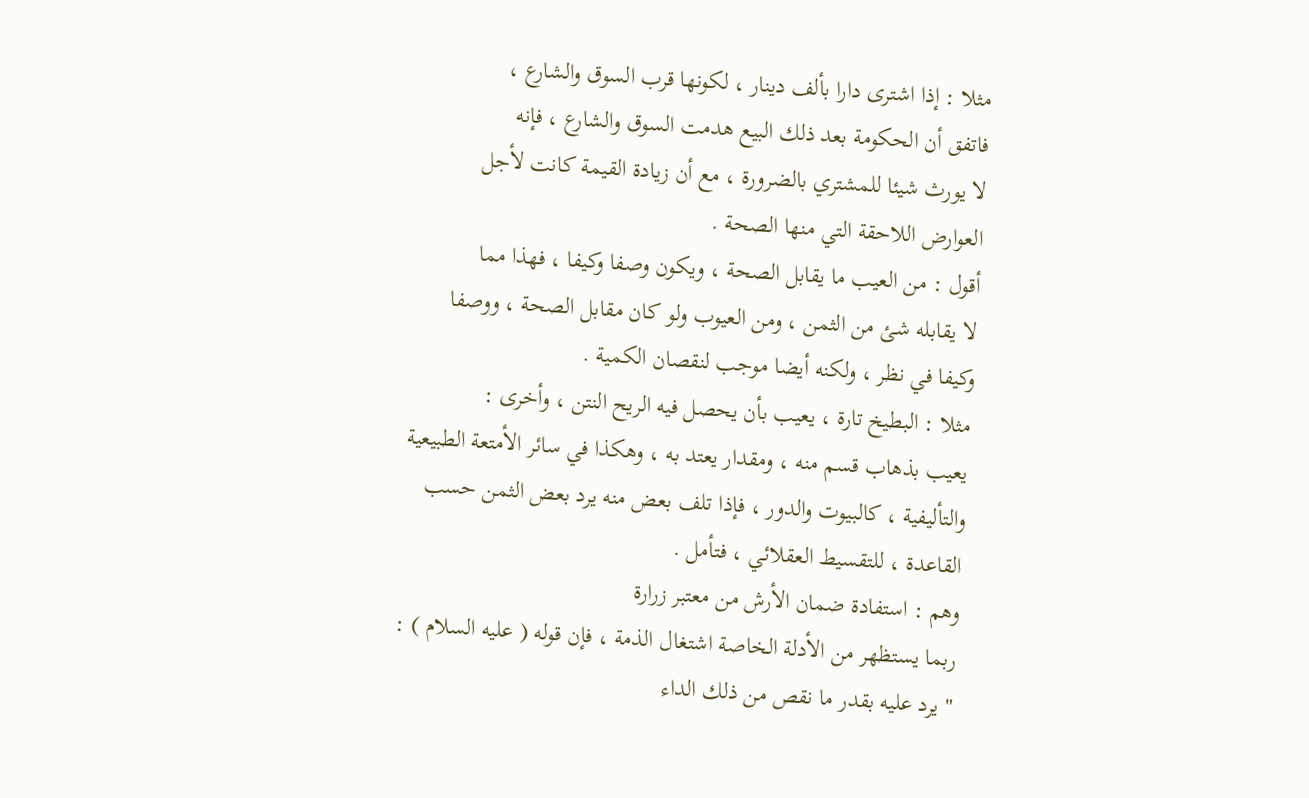مثلا : إذا اشترى دارا بألف دينار ، لكونها قرب السوق والشارع ،
فاتفق أن الحكومة بعد ذلك البيع هدمت السوق والشارع ، فإنه
لا يورث شيئا للمشتري بالضرورة ، مع أن زيادة القيمة كانت لأجل
العوارض اللاحقة التي منها الصحة .
أقول : من العيب ما يقابل الصحة ، ويكون وصفا وكيفا ، فهذا مما
لا يقابله شئ من الثمن ، ومن العيوب ولو كان مقابل الصحة ، ووصفا
وكيفا في نظر ، ولكنه أيضا موجب لنقصان الكمية .
مثلا : البطيخ تارة ، يعيب بأن يحصل فيه الريح النتن ، وأخرى :
يعيب بذهاب قسم منه ، ومقدار يعتد به ، وهكذا في سائر الأمتعة الطبيعية
والتأليفية ، كالبيوت والدور ، فإذا تلف بعض منه يرد بعض الثمن حسب
القاعدة ، للتقسيط العقلائي ، فتأمل .
وهم : استفادة ضمان الأرش من معتبر زرارة
ربما يستظهر من الأدلة الخاصة اشتغال الذمة ، فإن قوله ( عليه السلام ) :
" يرد عليه بقدر ما نقص من ذلك الداء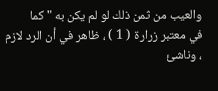والعيب من ثمن ذلك لو لم يكن به " كما
في معتبر زرارة ( 1 ) ، ظاهر في أن الرد لازم ، وناشئ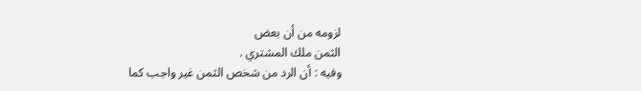لزومه من أن بعض
الثمن ملك المشتري .
وفيه : أن الرد من شخص الثمن غير واجب كما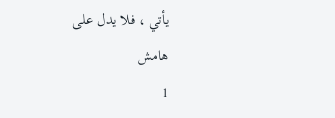يأتي ، فلا يدل على
هامش
1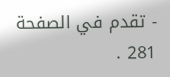- تقدم في الصفحة 281 .